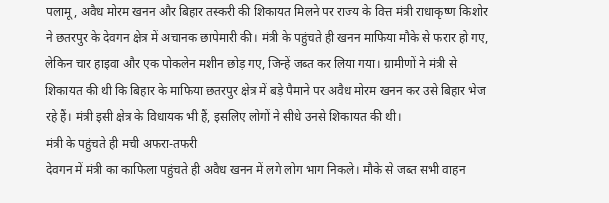पलामू, अवैध मोरम खनन और बिहार तस्करी की शिकायत मिलने पर राज्य के वित्त मंत्री राधाकृष्ण किशोर ने छतरपुर के देवगन क्षेत्र में अचानक छापेमारी की। मंत्री के पहुंचते ही खनन माफिया मौके से फरार हो गए, लेकिन चार हाइवा और एक पोकलेन मशीन छोड़ गए, जिन्हें जब्त कर लिया गया। ग्रामीणों ने मंत्री से शिकायत की थी कि बिहार के माफिया छतरपुर क्षेत्र में बड़े पैमाने पर अवैध मोरम खनन कर उसे बिहार भेज रहे हैं। मंत्री इसी क्षेत्र के विधायक भी हैं, इसलिए लोगों ने सीधे उनसे शिकायत की थी।
मंत्री के पहुंचते ही मची अफरा-तफरी
देवगन में मंत्री का काफिला पहुंचते ही अवैध खनन में लगे लोग भाग निकले। मौके से जब्त सभी वाहन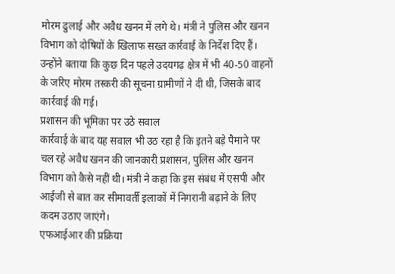मोरम ढुलाई और अवैध खनन में लगे थे। मंत्री ने पुलिस और खनन विभाग को दोषियों के खिलाफ सख्त कार्रवाई के निर्देश दिए हैं। उन्होंने बताया कि कुछ दिन पहले उदयगढ़ क्षेत्र में भी 40-50 वाहनों के जरिए मोरम तस्करी की सूचना ग्रामीणों ने दी थी, जिसके बाद कार्रवाई की गई।
प्रशासन की भूमिका पर उठे सवाल
कार्रवाई के बाद यह सवाल भी उठ रहा है कि इतने बड़े पैमाने पर चल रहे अवैध खनन की जानकारी प्रशासन, पुलिस और खनन विभाग को कैसे नहीं थी। मंत्री ने कहा कि इस संबंध में एसपी और आईजी से बात कर सीमावर्ती इलाकों में निगरानी बढ़ाने के लिए कदम उठाए जाएंगे।
एफआईआर की प्रक्रिया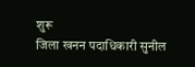शुरू
जिला खनन पदाधिकारी सुनील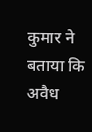कुमार ने बताया कि अवैध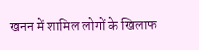खनन में शामिल लोगों के खिलाफ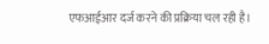एफआईआर दर्ज करने की प्रक्रिया चल रही है।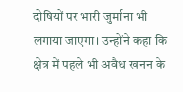दोषियों पर भारी जुर्माना भी लगाया जाएगा। उन्होंने कहा कि क्षेत्र में पहले भी अवैध खनन के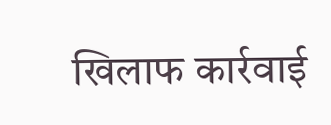खिलाफ कार्रवाई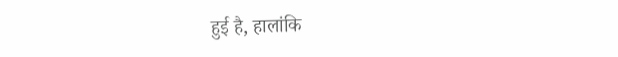हुई है, हालांकि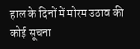हाल के दिनों में मोरम उठाव की कोई सूचना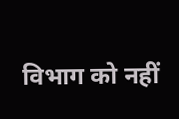विभाग को नहीं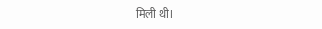मिली थी।